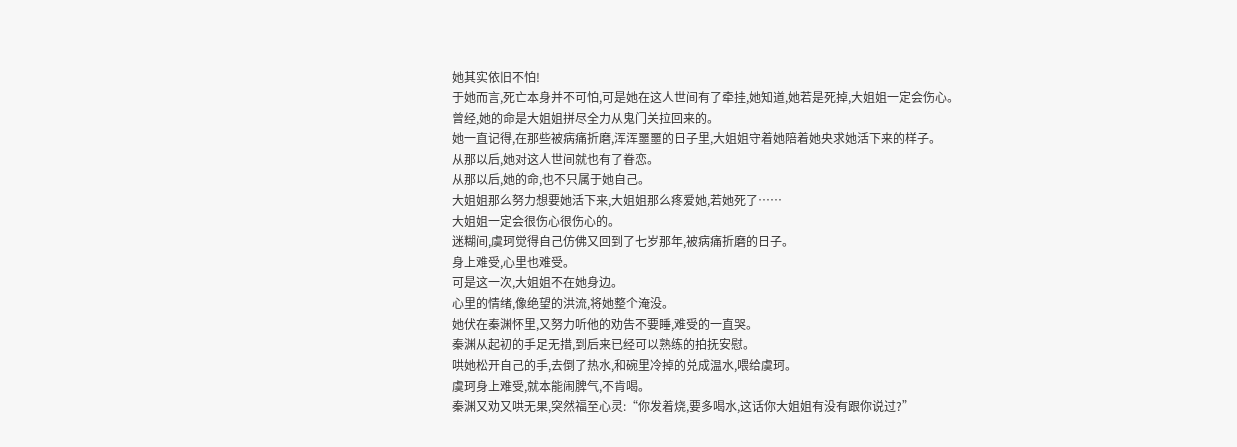她其实依旧不怕!
于她而言,死亡本身并不可怕,可是她在这人世间有了牵挂,她知道,她若是死掉,大姐姐一定会伤心。
曾经,她的命是大姐姐拼尽全力从鬼门关拉回来的。
她一直记得,在那些被病痛折磨,浑浑噩噩的日子里,大姐姐守着她陪着她央求她活下来的样子。
从那以后,她对这人世间就也有了眷恋。
从那以后,她的命,也不只属于她自己。
大姐姐那么努力想要她活下来,大姐姐那么疼爱她,若她死了……
大姐姐一定会很伤心很伤心的。
迷糊间,虞珂觉得自己仿佛又回到了七岁那年,被病痛折磨的日子。
身上难受,心里也难受。
可是这一次,大姐姐不在她身边。
心里的情绪,像绝望的洪流,将她整个淹没。
她伏在秦渊怀里,又努力听他的劝告不要睡,难受的一直哭。
秦渊从起初的手足无措,到后来已经可以熟练的拍抚安慰。
哄她松开自己的手,去倒了热水,和碗里冷掉的兑成温水,喂给虞珂。
虞珂身上难受,就本能闹脾气,不肯喝。
秦渊又劝又哄无果,突然福至心灵:“你发着烧,要多喝水,这话你大姐姐有没有跟你说过?”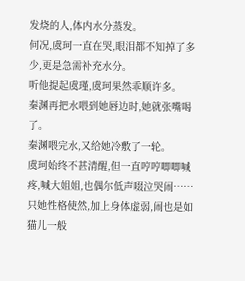发烧的人,体内水分蒸发。
何况,虞珂一直在哭,眼泪都不知掉了多少,更是急需补充水分。
听他提起虞瑾,虞珂果然乖顺许多。
秦渊再把水喂到她唇边时,她就张嘴喝了。
秦渊喂完水,又给她冷敷了一轮。
虞珂始终不甚清醒,但一直哼哼唧唧喊疼,喊大姐姐,也偶尔低声啜泣哭闹……
只她性格使然,加上身体虚弱,闹也是如猫儿一般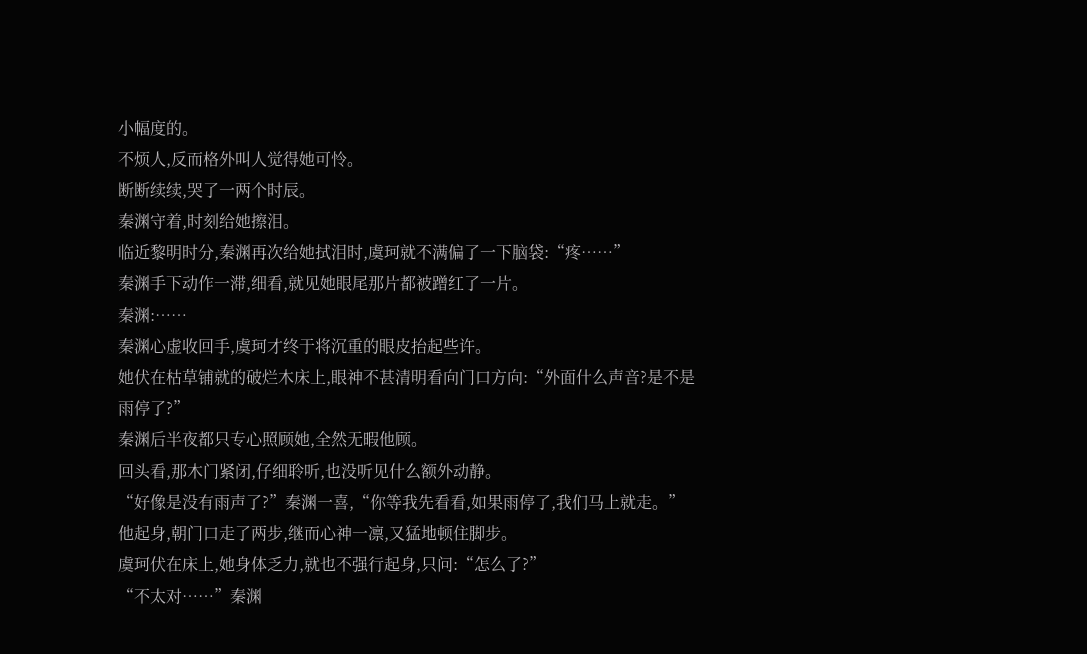小幅度的。
不烦人,反而格外叫人觉得她可怜。
断断续续,哭了一两个时辰。
秦渊守着,时刻给她擦泪。
临近黎明时分,秦渊再次给她拭泪时,虞珂就不满偏了一下脑袋:“疼……”
秦渊手下动作一滞,细看,就见她眼尾那片都被蹭红了一片。
秦渊:……
秦渊心虚收回手,虞珂才终于将沉重的眼皮抬起些许。
她伏在枯草铺就的破烂木床上,眼神不甚清明看向门口方向:“外面什么声音?是不是雨停了?”
秦渊后半夜都只专心照顾她,全然无暇他顾。
回头看,那木门紧闭,仔细聆听,也没听见什么额外动静。
“好像是没有雨声了?”秦渊一喜,“你等我先看看,如果雨停了,我们马上就走。”
他起身,朝门口走了两步,继而心神一凛,又猛地顿住脚步。
虞珂伏在床上,她身体乏力,就也不强行起身,只问:“怎么了?”
“不太对……”秦渊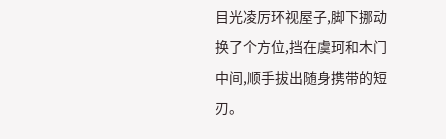目光凌厉环视屋子,脚下挪动换了个方位,挡在虞珂和木门中间,顺手拔出随身携带的短刃。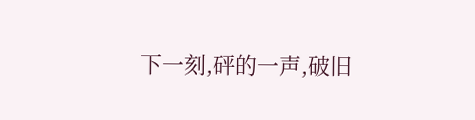下一刻,砰的一声,破旧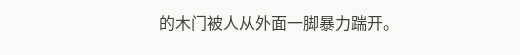的木门被人从外面一脚暴力踹开。